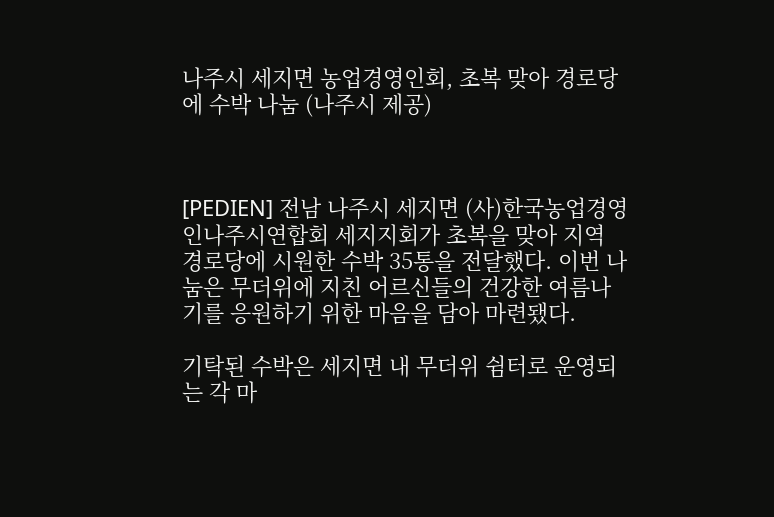나주시 세지면 농업경영인회, 초복 맞아 경로당에 수박 나눔 (나주시 제공)



[PEDIEN] 전남 나주시 세지면 (사)한국농업경영인나주시연합회 세지지회가 초복을 맞아 지역 경로당에 시원한 수박 35통을 전달했다. 이번 나눔은 무더위에 지친 어르신들의 건강한 여름나기를 응원하기 위한 마음을 담아 마련됐다.

기탁된 수박은 세지면 내 무더위 쉼터로 운영되는 각 마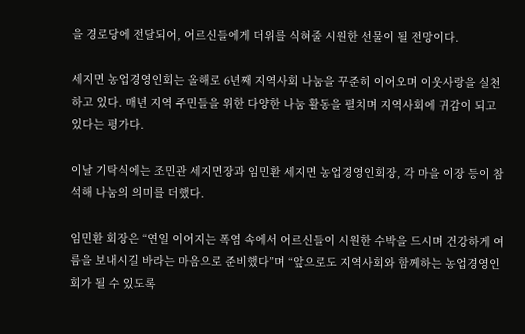을 경로당에 전달되어, 어르신들에게 더위를 식혀줄 시원한 선물이 될 전망이다.

세지면 농업경영인회는 올해로 6년째 지역사회 나눔을 꾸준히 이어오며 이웃사랑을 실천하고 있다. 매년 지역 주민들을 위한 다양한 나눔 활동을 펼치며 지역사회에 귀감이 되고 있다는 평가다.

이날 기탁식에는 조민관 세지면장과 임민환 세지면 농업경영인회장, 각 마을 이장 등이 참석해 나눔의 의미를 더했다.

임민환 회장은 “연일 이어지는 폭염 속에서 어르신들이 시원한 수박을 드시며 건강하게 여름을 보내시길 바라는 마음으로 준비했다”며 “앞으로도 지역사회와 함께하는 농업경영인회가 될 수 있도록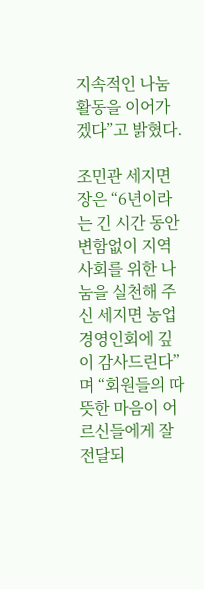지속적인 나눔 활동을 이어가겠다”고 밝혔다.

조민관 세지면장은 “6년이라는 긴 시간 동안 변함없이 지역사회를 위한 나눔을 실천해 주신 세지면 농업경영인회에 깊이 감사드린다”며 “회원들의 따뜻한 마음이 어르신들에게 잘 전달되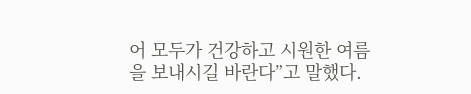어 모두가 건강하고 시원한 여름을 보내시길 바란다”고 말했다.